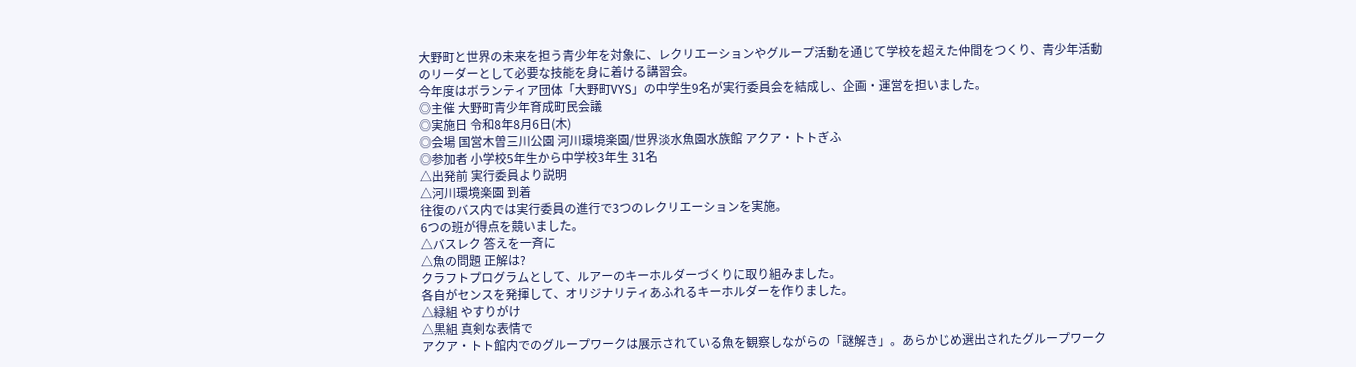大野町と世界の未来を担う青少年を対象に、レクリエーションやグループ活動を通じて学校を超えた仲間をつくり、青少年活動のリーダーとして必要な技能を身に着ける講習会。
今年度はボランティア団体「大野町VYS」の中学生9名が実行委員会を結成し、企画・運営を担いました。
◎主催 大野町青少年育成町民会議
◎実施日 令和8年8月6日(木)
◎会場 国営木曽三川公園 河川環境楽園/世界淡水魚園水族館 アクア・トトぎふ
◎参加者 小学校5年生から中学校3年生 31名
△出発前 実行委員より説明
△河川環境楽園 到着
往復のバス内では実行委員の進行で3つのレクリエーションを実施。
6つの班が得点を競いました。
△バスレク 答えを一斉に
△魚の問題 正解は?
クラフトプログラムとして、ルアーのキーホルダーづくりに取り組みました。
各自がセンスを発揮して、オリジナリティあふれるキーホルダーを作りました。
△緑組 やすりがけ
△黒組 真剣な表情で
アクア・トト館内でのグループワークは展示されている魚を観察しながらの「謎解き」。あらかじめ選出されたグループワーク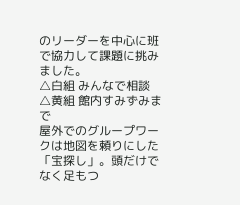のリーダーを中心に班で協力して課題に挑みました。
△白組 みんなで相談
△黄組 館内すみずみまで
屋外でのグループワークは地図を頼りにした「宝探し」。頭だけでなく足もつ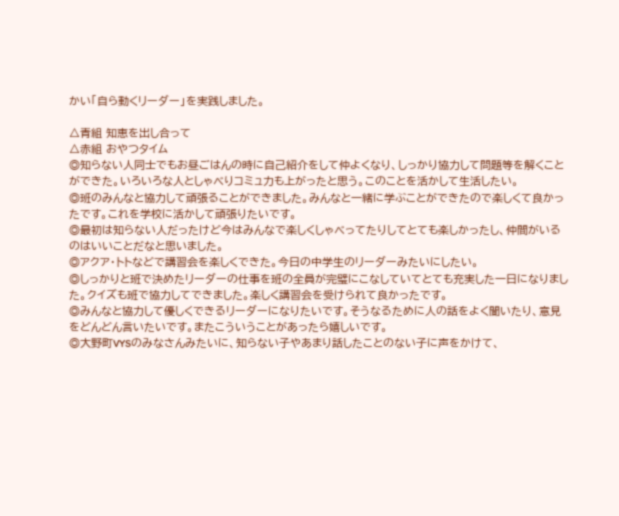かい「自ら動くリーダー」を実践しました。

△青組 知恵を出し合って
△赤組 おやつタイム
◎知らない人同士でもお昼ごはんの時に自己紹介をして仲よくなり、しっかり協力して問題等を解くことができた。いろいろな人としゃべりコミュ力も上がったと思う。このことを活かして生活したい。
◎班のみんなと協力して頑張ることができました。みんなと一緒に学ぶことができたので楽しくて良かったです。これを学校に活かして頑張りたいです。
◎最初は知らない人だったけど今はみんなで楽しくしゃべってたりしてとても楽しかったし、仲間がいるのはいいことだなと思いました。
◎アクア・トトなどで講習会を楽しくできた。今日の中学生のリーダーみたいにしたい。
◎しっかりと班で決めたリーダーの仕事を班の全員が完璧にこなしていてとても充実した一日になりました。クイズも班で協力してできました。楽しく講習会を受けられて良かったです。
◎みんなと協力して優しくできるリーダーになりたいです。そうなるために人の話をよく聞いたり、意見をどんどん言いたいです。またこういうことがあったら嬉しいです。
◎大野町VYSのみなさんみたいに、知らない子やあまり話したことのない子に声をかけて、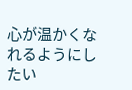心が温かくなれるようにしたい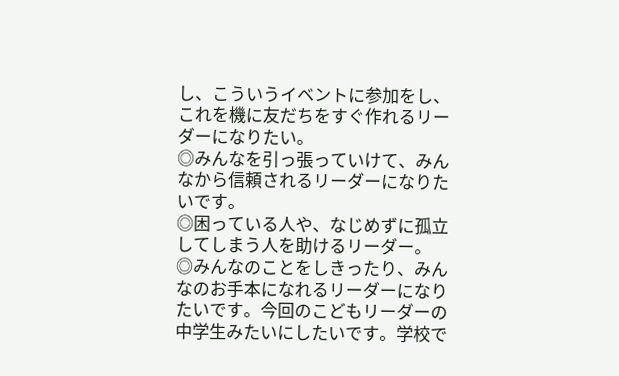し、こういうイベントに参加をし、これを機に友だちをすぐ作れるリーダーになりたい。
◎みんなを引っ張っていけて、みんなから信頼されるリーダーになりたいです。
◎困っている人や、なじめずに孤立してしまう人を助けるリーダー。
◎みんなのことをしきったり、みんなのお手本になれるリーダーになりたいです。今回のこどもリーダーの中学生みたいにしたいです。学校で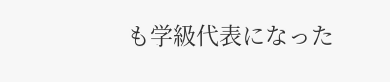も学級代表になった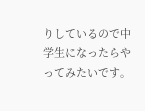りしているので中学生になったらやってみたいです。